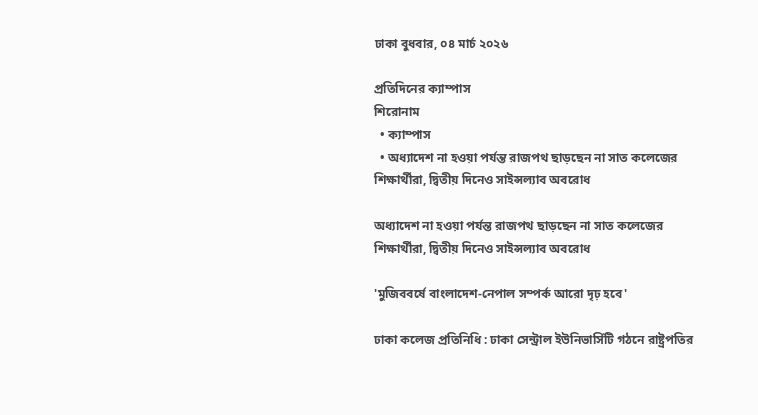ঢাকা বুধবার, ০৪ মার্চ ২০২৬

প্রতিদিনের ক্যাম্পাস
শিরোনাম
  • ক্যাম্পাস
  • অধ্যাদেশ না হওয়া পর্যন্ত রাজপথ ছাড়ছেন না সাত কলেজের শিক্ষার্থীরা, দ্বিতীয় দিনেও সাইন্সল্যাব অবরোধ

অধ্যাদেশ না হওয়া পর্যন্ত রাজপথ ছাড়ছেন না সাত কলেজের শিক্ষার্থীরা, দ্বিতীয় দিনেও সাইন্সল্যাব অবরোধ

'মুজিববর্ষে বাংলাদেশ-নেপাল সম্পর্ক আরো দৃঢ় হবে'

ঢাকা কলেজ প্রতিনিধি : ঢাকা সেন্ট্রাল ইউনিভার্সিটি গঠনে রাষ্ট্রপতির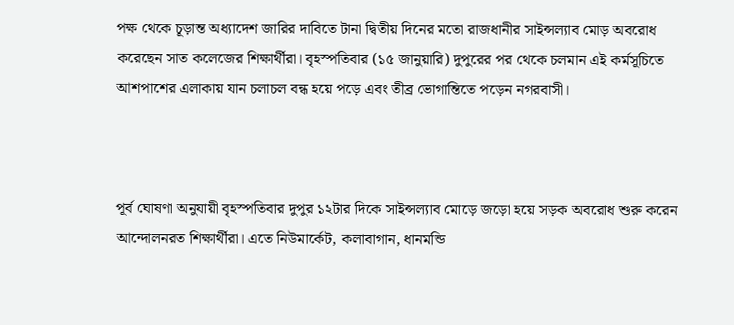পক্ষ থেকে চূড়ান্ত অধ্যাদেশ জারির দাবিতে টানা দ্বিতীয় দিনের মতো রাজধানীর সাইন্সল্যাব মোড় অবরোধ করেছেন সাত কলেজের শিক্ষার্থীরা। বৃহস্পতিবার (১৫ জানুয়ারি) দুপুরের পর থেকে চলমান এই কর্মসূচিতে আশপাশের এলাকায় যান চলাচল বন্ধ হয়ে পড়ে এবং তীব্র ভোগান্তিতে পড়েন নগরবাসী।



পূর্ব ঘোষণা অনুযায়ী বৃহস্পতিবার দুপুর ১২টার দিকে সাইন্সল্যাব মোড়ে জড়ো হয়ে সড়ক অবরোধ শুরু করেন আন্দোলনরত শিক্ষার্থীরা। এতে নিউমার্কেট, কলাবাগান, ধানমন্ডি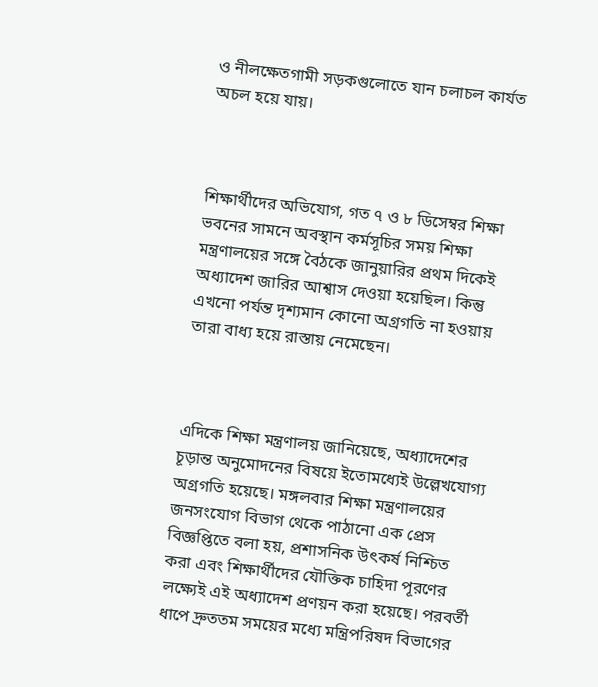ও নীলক্ষেতগামী সড়কগুলোতে যান চলাচল কার্যত অচল হয়ে যায়।



শিক্ষার্থীদের অভিযোগ, গত ৭ ও ৮ ডিসেম্বর শিক্ষা ভবনের সামনে অবস্থান কর্মসূচির সময় শিক্ষা মন্ত্রণালয়ের সঙ্গে বৈঠকে জানুয়ারির প্রথম দিকেই অধ্যাদেশ জারির আশ্বাস দেওয়া হয়েছিল। কিন্তু এখনো পর্যন্ত দৃশ্যমান কোনো অগ্রগতি না হওয়ায় তারা বাধ্য হয়ে রাস্তায় নেমেছেন।



এদিকে শিক্ষা মন্ত্রণালয় জানিয়েছে, অধ্যাদেশের চূড়ান্ত অনুমোদনের বিষয়ে ইতোমধ্যেই উল্লেখযোগ্য অগ্রগতি হয়েছে। মঙ্গলবার শিক্ষা মন্ত্রণালয়ের জনসংযোগ বিভাগ থেকে পাঠানো এক প্রেস বিজ্ঞপ্তিতে বলা হয়, প্রশাসনিক উৎকর্ষ নিশ্চিত করা এবং শিক্ষার্থীদের যৌক্তিক চাহিদা পূরণের লক্ষ্যেই এই অধ্যাদেশ প্রণয়ন করা হয়েছে। পরবর্তী ধাপে দ্রুততম সময়ের মধ্যে মন্ত্রিপরিষদ বিভাগের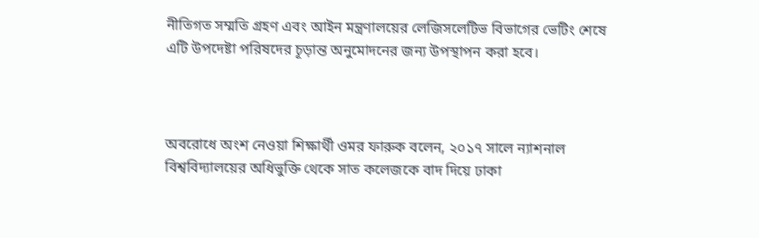নীতিগত সম্মতি গ্রহণ এবং আইন মন্ত্রণালয়ের লেজিসলেটিভ বিভাগের ভেটিং শেষে এটি উপদেষ্টা পরিষদের চূড়ান্ত অনুমোদনের জন্য উপস্থাপন করা হবে।



অবরোধে অংশ নেওয়া শিক্ষার্থী ওমর ফারুক বলেন, ২০১৭ সালে ন্যাশনাল বিশ্ববিদ্যালয়ের অধিভুক্তি থেকে সাত কলেজকে বাদ দিয়ে ঢাকা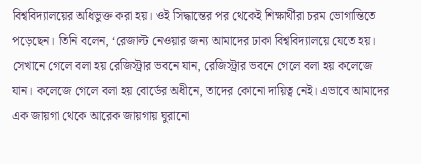বিশ্ববিদ্যালয়ের অধিভুক্ত করা হয়। ওই সিদ্ধান্তের পর থেকেই শিক্ষার্থীরা চরম ভোগান্তিতে পড়েছেন। তিনি বলেন, ‘রেজাল্ট নেওয়ার জন্য আমাদের ঢাকা বিশ্ববিদ্যালয়ে যেতে হয়। সেখানে গেলে বলা হয় রেজিস্ট্রার ভবনে যান, রেজিস্ট্রার ভবনে গেলে বলা হয় কলেজে যান। কলেজে গেলে বলা হয় বোর্ডের অধীনে, তাদের কোনো দায়িত্ব নেই। এভাবে আমাদের এক জায়গা থেকে আরেক জায়গায় ঘুরানো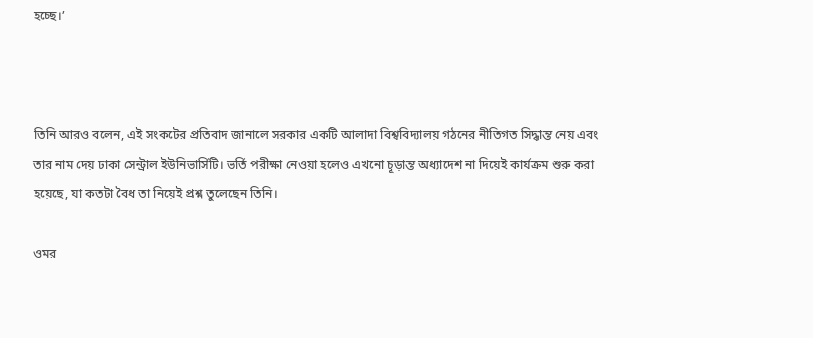হচ্ছে।’



তিনি আরও বলেন, এই সংকটের প্রতিবাদ জানালে সরকার একটি আলাদা বিশ্ববিদ্যালয় গঠনের নীতিগত সিদ্ধান্ত নেয় এবং তার নাম দেয় ঢাকা সেন্ট্রাল ইউনিভার্সিটি। ভর্তি পরীক্ষা নেওয়া হলেও এখনো চূড়ান্ত অধ্যাদেশ না দিয়েই কার্যক্রম শুরু করা হয়েছে, যা কতটা বৈধ তা নিয়েই প্রশ্ন তুলেছেন তিনি।

ওমর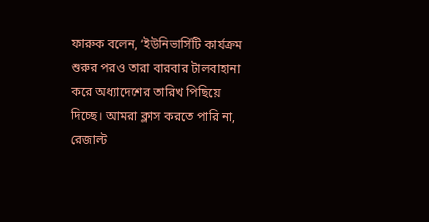ফারুক বলেন, ‘ইউনিভার্সিটি কার্যক্রম শুরুর পরও তারা বারবার টালবাহানা করে অধ্যাদেশের তারিখ পিছিয়ে দিচ্ছে। আমরা ক্লাস করতে পারি না, রেজাল্ট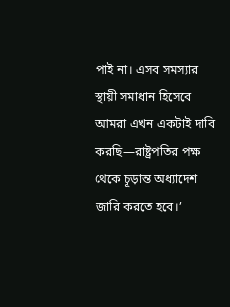পাই না। এসব সমস্যার স্থায়ী সমাধান হিসেবে আমরা এখন একটাই দাবি করছি—রাষ্ট্রপতির পক্ষ থেকে চূড়ান্ত অধ্যাদেশ জারি করতে হবে।’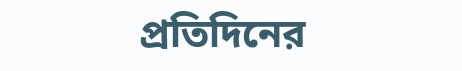প্রতিদিনের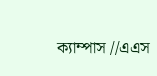ক্যাম্পাস //এএস